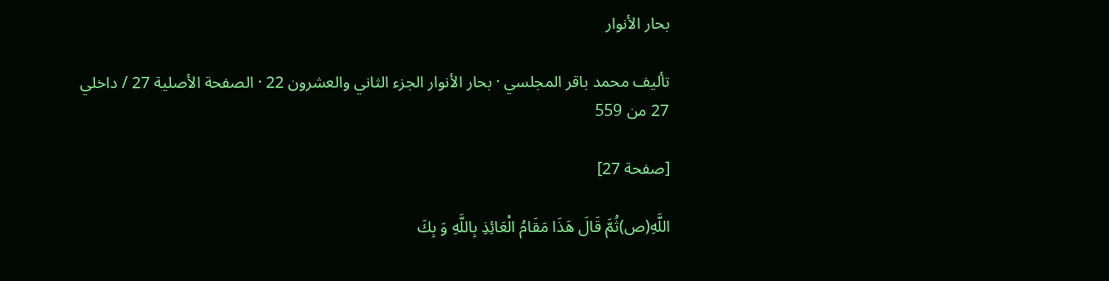بحار الأنوار

تأليف محمد باقر المجلسي · بحار الأنوار الجزء الثاني والعشرون 22 · الصفحة الأصلية 27 / داخلي 27 من 559

[صفحة 27]

اللَّهِ(ص)ثُمَّ قَالَ هَذَا مَقَامُ الْعَائِذِ بِاللَّهِ وَ بِكَ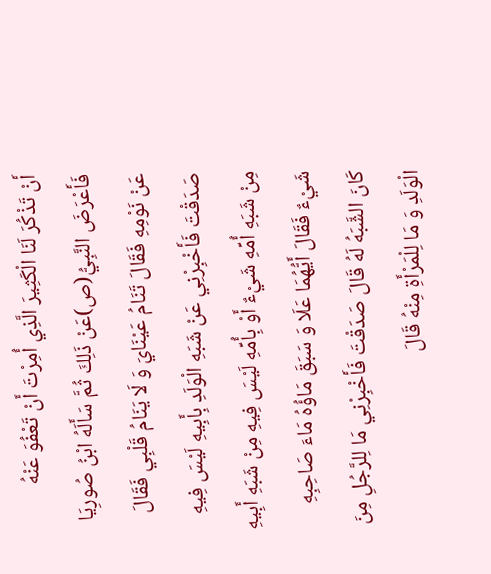أَنْ تَذْكُرَ لَنَا الْكَثِيرَ الَّذِي أُمِرْتَ أَنْ تَعْفُوَ عَنْهُ فَأَعْرَضَ النَّبِيُّ(ص)عَنْ ذَلِكَ ثُمَّ سَأَلَهُ ابْنُ صُورِيَا عَنْ نَوْمِهِ فَقَالَ تَنَامُ عَيْنَايَ وَ لَا يَنَامُ قَلْبِي فَقَالَ صَدَقْتَ فَأَخْبِرْنِي عَنْ شَبَهِ الْوَلَدِ بِأَبِيهِ لَيْسَ فِيهِ مِنْ شَبَهِ أُمِّهِ شَيْءٌ أَوْ بِأُمِّهِ لَيْسَ فِيهِ مِنْ شَبَهِ أَبِيهِ شَيْءٌ فَقَالَ أَيُّهُمَا عَلَا وَ سَبَقَ مَاؤُهُ مَاءَ صَاحِبِهِ كَانَ الشَّبَهُ لَهُ قَالَ صَدَقْتَ فَأَخْبِرْنِي مَا لِلرَّجُلِ مِنَ الْوَلَدِ وَ مَا لِلْمَرْأَةِ مِنْهُ قَالَ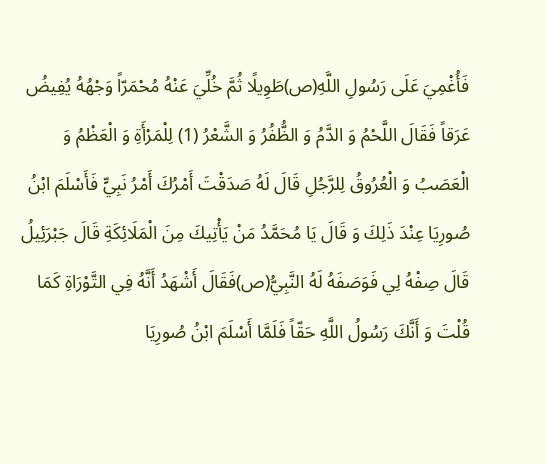فَأُغْمِيَ عَلَى رَسُولِ اللَّهِ(ص)طَوِيلًا ثُمَّ خُلِّيَ عَنْهُ مُحْمَرّاً وَجْهُهُ يُفِيضُ عَرَقاً فَقَالَ اللَّحْمُ وَ الدَّمُ وَ الظُّفُرُ وَ الشَّعْرُ (1) لِلْمَرْأَةِ وَ الْعَظْمُ وَ الْعَصَبُ وَ الْعُرُوقُ لِلرَّجُلِ قَالَ لَهُ صَدَقْتَ أَمْرُكَ أَمْرُ نَبِيٍّ فَأَسْلَمَ ابْنُ صُورِيَا عِنْدَ ذَلِكَ وَ قَالَ يَا مُحَمَّدُ مَنْ يَأْتِيكَ مِنَ الْمَلَائِكَةِ قَالَ جَبْرَئِيلُ قَالَ صِفْهُ لِي فَوَصَفَهُ لَهُ النَّبِيُّ(ص)فَقَالَ أَشْهَدُ أَنَّهُ فِي التَّوْرَاةِ كَمَا قُلْتَ وَ أَنَّكَ رَسُولُ اللَّهِ حَقّاً فَلَمَّا أَسْلَمَ ابْنُ صُورِيَا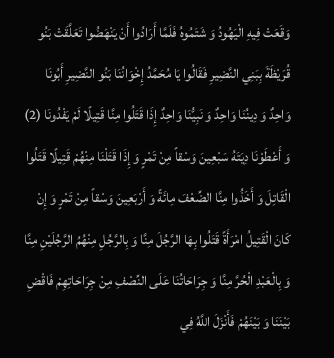وَقَعَتْ فِيهِ الْيَهُودُ وَ شَتَمُوهُ فَلَمَّا أَرَادُوا أَنْ يَنْهَضُوا تَعَلَّقَتْ بَنُو قُرَيْظَةَ بِبَنِي النَّضِيرِ فَقَالُوا يَا مُحَمَّدُ إِخْوَانُنَا بَنُو النَّضِيرِ أَبُونَا وَاحِدٌ وَ دِينُنَا وَاحِدٌ وَ نَبِيُّنَا وَاحِدٌ إِذَا قَتَلُوا مِنَّا قَتِيلًا لَمْ يَفْدُونَا (2) وَ أَعْطَوْنَا دِيَتَهُ سَبْعِينَ وَسْقاً مِنْ تَمْرٍ وَ إِذَا قَتَلْنَا مِنْهُمْ قَتِيلًا قَتَلُوا الْقَاتِلَ وَ أَخَذُوا مِنَّا الضِّعْفَ مِائَةً وَ أَرْبَعِينَ وَسْقاً مِنْ تَمْرٍ وَ إِنْ كَانَ الْقَتِيلُ امْرَأَةً قَتَلُوا بِهَا الرَّجُلَ مِنَّا وَ بِالرَّجُلِ مِنْهُمُ الرَّجُلَيْنِ مِنَّا وَ بِالْعَبْدِ الْحُرَّ مِنَّا وَ جِرَاحَاتُنَا عَلَى النِّصْفِ مِنْ جِرَاحَاتِهِمْ فَاقْضِ بَيْنَنَا وَ بَيْنَهُمْ فَأَنْزَلَ اللَّهُ فِي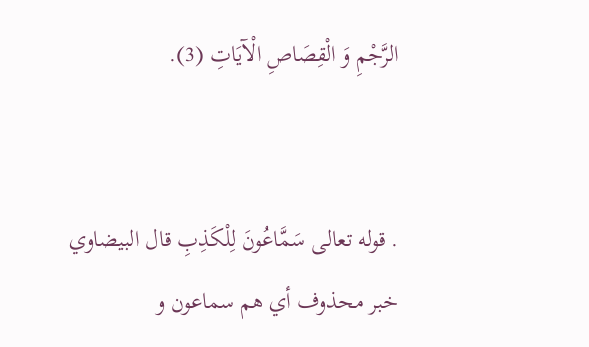الرَّجْمِ وَ الْقِصَاصِ الْآيَاتِ (3).


. قوله تعالى سَمَّاعُونَ لِلْكَذِبِ قال البيضاوي خبر محذوف أي هم سماعون و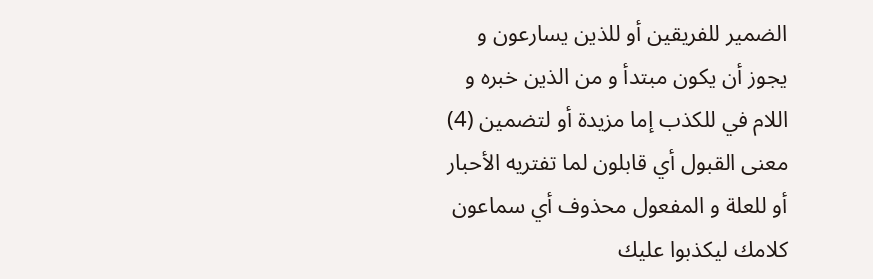الضمير للفريقين أو للذين يسارعون و يجوز أن يكون مبتدأ و من الذين خبره و اللام في للكذب إما مزيدة أو لتضمين (4) معنى القبول أي قابلون لما تفتريه الأحبار أو للعلة و المفعول محذوف أي سماعون كلامك ليكذبوا عليك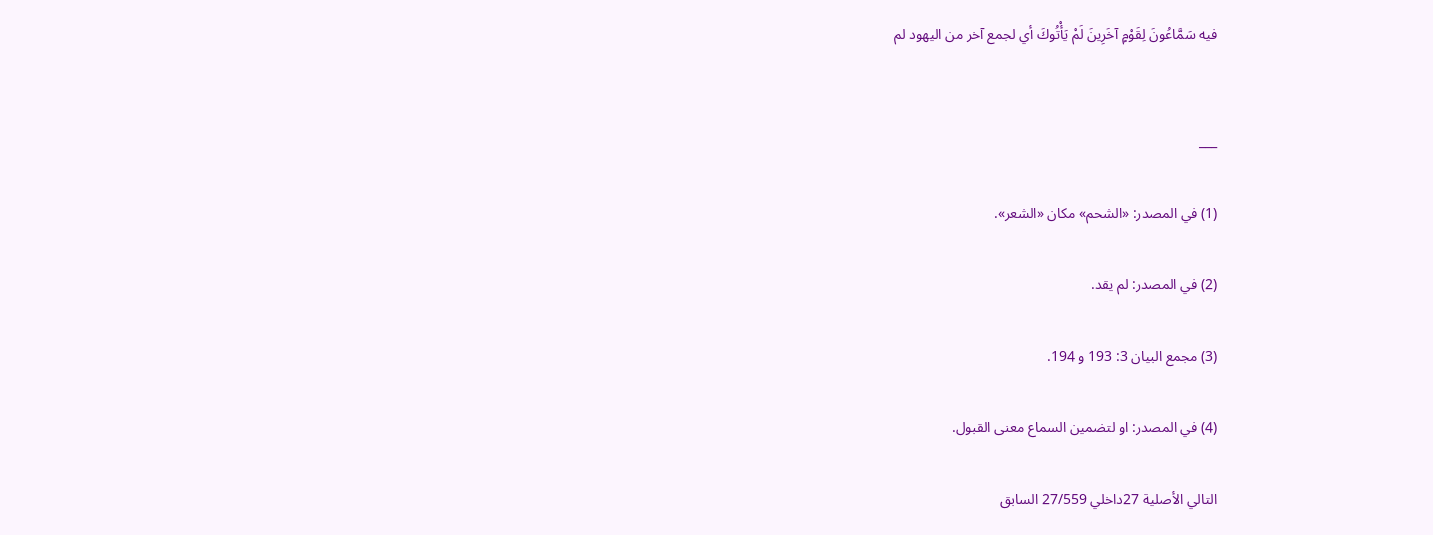فيه سَمَّاعُونَ لِقَوْمٍ آخَرِينَ لَمْ يَأْتُوكَ أي لجمع آخر من اليهود لم


___

(1) في المصدر: «الشحم» مكان «الشعر».

(2) في المصدر: لم يقد.

(3) مجمع البيان 3: 193 و 194.

(4) في المصدر: او لتضمين السماع معنى القبول.

التالي الأصلية 27داخلي 27/559 السابق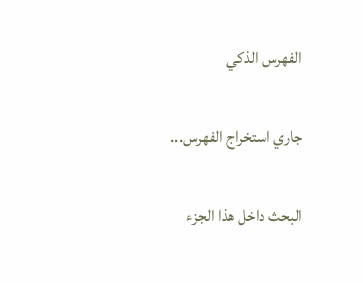الفهرس الذكي

جاري استخراج الفهرس...

البحث داخل هذا الجزء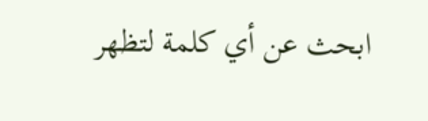ابحث عن أي كلمة لتظهر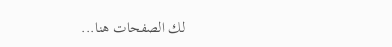لك الصفحات هنا...